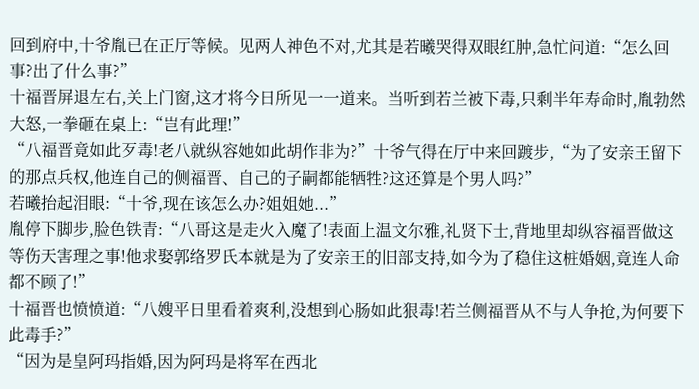回到府中,十爷胤已在正厅等候。见两人神色不对,尤其是若曦哭得双眼红肿,急忙问道:“怎么回事?出了什么事?”
十福晋屏退左右,关上门窗,这才将今日所见一一道来。当听到若兰被下毒,只剩半年寿命时,胤勃然大怒,一拳砸在桌上:“岂有此理!”
“八福晋竟如此歹毒!老八就纵容她如此胡作非为?”十爷气得在厅中来回踱步,“为了安亲王留下的那点兵权,他连自己的侧福晋、自己的子嗣都能牺牲?这还算是个男人吗?”
若曦抬起泪眼:“十爷,现在该怎么办?姐姐她...”
胤停下脚步,脸色铁青:“八哥这是走火入魔了!表面上温文尔雅,礼贤下士,背地里却纵容福晋做这等伤天害理之事!他求娶郭络罗氏本就是为了安亲王的旧部支持,如今为了稳住这桩婚姻,竟连人命都不顾了!”
十福晋也愤愤道:“八嫂平日里看着爽利,没想到心肠如此狠毒!若兰侧福晋从不与人争抢,为何要下此毒手?”
“因为是皇阿玛指婚,因为阿玛是将军在西北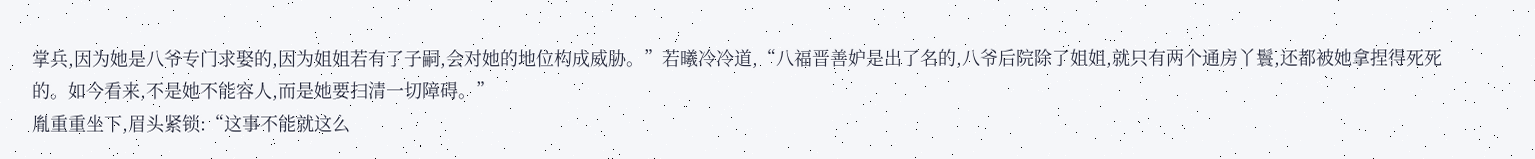掌兵,因为她是八爷专门求娶的,因为姐姐若有了子嗣,会对她的地位构成威胁。”若曦冷冷道,“八福晋善妒是出了名的,八爷后院除了姐姐,就只有两个通房丫鬟,还都被她拿捏得死死的。如今看来,不是她不能容人,而是她要扫清一切障碍。”
胤重重坐下,眉头紧锁:“这事不能就这么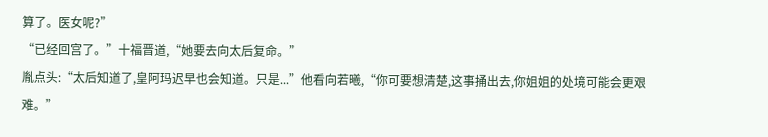算了。医女呢?”
“已经回宫了。”十福晋道,“她要去向太后复命。”
胤点头:“太后知道了,皇阿玛迟早也会知道。只是...”他看向若曦,“你可要想清楚,这事捅出去,你姐姐的处境可能会更艰难。”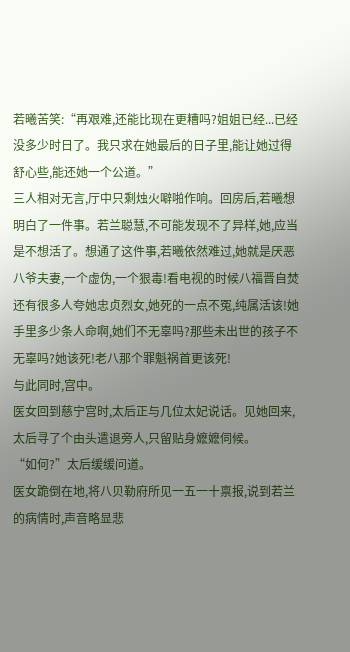若曦苦笑:“再艰难,还能比现在更糟吗?姐姐已经...已经没多少时日了。我只求在她最后的日子里,能让她过得舒心些,能还她一个公道。”
三人相对无言,厅中只剩烛火噼啪作响。回房后,若曦想明白了一件事。若兰聪慧,不可能发现不了异样,她,应当是不想活了。想通了这件事,若曦依然难过,她就是厌恶八爷夫妻,一个虚伪,一个狠毒!看电视的时候八福晋自焚还有很多人夸她忠贞烈女,她死的一点不冤,纯属活该!她手里多少条人命啊,她们不无辜吗?那些未出世的孩子不无辜吗?她该死!老八那个罪魁祸首更该死!
与此同时,宫中。
医女回到慈宁宫时,太后正与几位太妃说话。见她回来,太后寻了个由头遣退旁人,只留贴身嬷嬷伺候。
“如何?”太后缓缓问道。
医女跪倒在地,将八贝勒府所见一五一十禀报,说到若兰的病情时,声音略显悲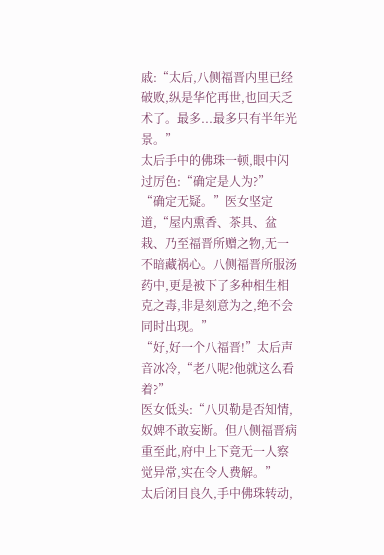戚:“太后,八侧福晋内里已经破败,纵是华佗再世,也回天乏术了。最多...最多只有半年光景。”
太后手中的佛珠一顿,眼中闪过厉色:“确定是人为?”
“确定无疑。”医女坚定道,“屋内熏香、茶具、盆栽、乃至福晋所赠之物,无一不暗藏祸心。八侧福晋所服汤药中,更是被下了多种相生相克之毒,非是刻意为之,绝不会同时出现。”
“好,好一个八福晋!”太后声音冰冷,“老八呢?他就这么看着?”
医女低头:“八贝勒是否知情,奴婢不敢妄断。但八侧福晋病重至此,府中上下竟无一人察觉异常,实在令人费解。”
太后闭目良久,手中佛珠转动,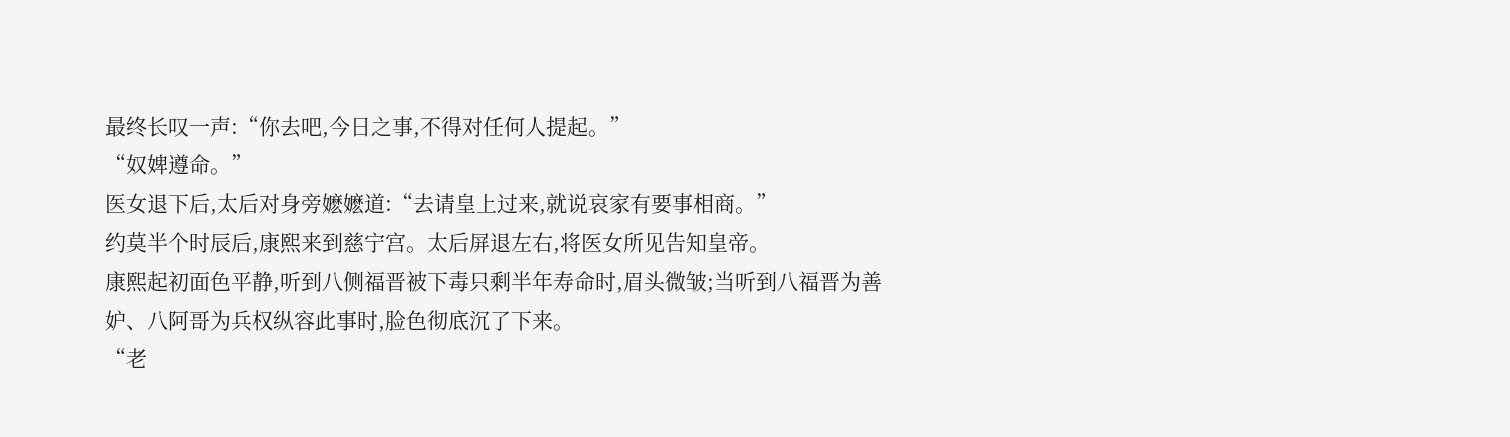最终长叹一声:“你去吧,今日之事,不得对任何人提起。”
“奴婢遵命。”
医女退下后,太后对身旁嬷嬷道:“去请皇上过来,就说哀家有要事相商。”
约莫半个时辰后,康熙来到慈宁宫。太后屏退左右,将医女所见告知皇帝。
康熙起初面色平静,听到八侧福晋被下毒只剩半年寿命时,眉头微皱;当听到八福晋为善妒、八阿哥为兵权纵容此事时,脸色彻底沉了下来。
“老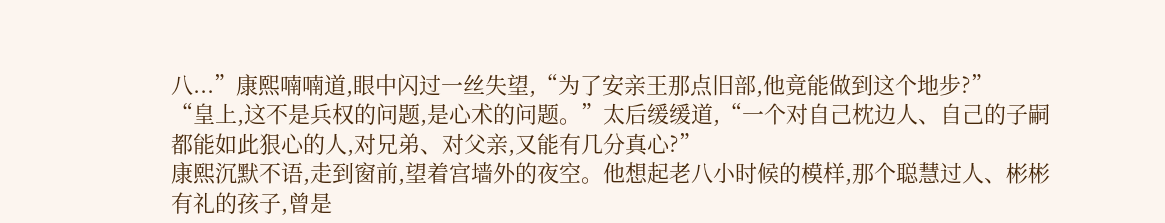八...”康熙喃喃道,眼中闪过一丝失望,“为了安亲王那点旧部,他竟能做到这个地步?”
“皇上,这不是兵权的问题,是心术的问题。”太后缓缓道,“一个对自己枕边人、自己的子嗣都能如此狠心的人,对兄弟、对父亲,又能有几分真心?”
康熙沉默不语,走到窗前,望着宫墙外的夜空。他想起老八小时候的模样,那个聪慧过人、彬彬有礼的孩子,曾是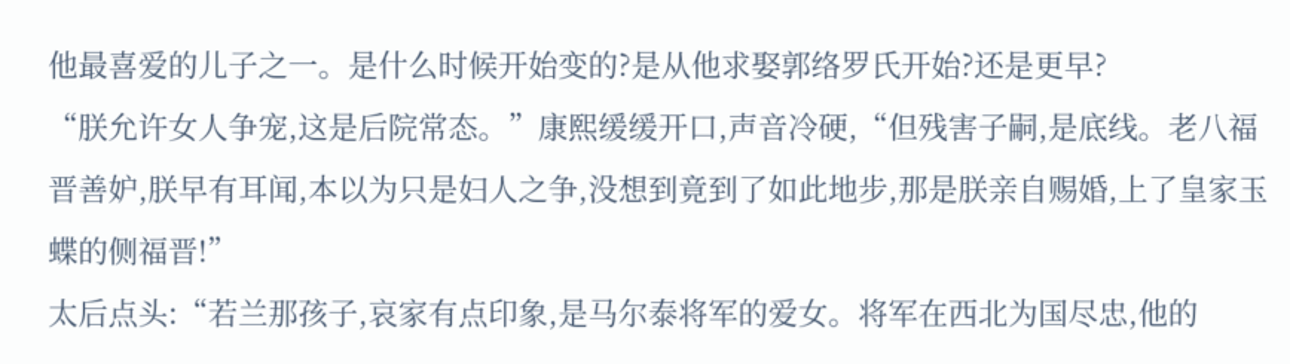他最喜爱的儿子之一。是什么时候开始变的?是从他求娶郭络罗氏开始?还是更早?
“朕允许女人争宠,这是后院常态。”康熙缓缓开口,声音冷硬,“但残害子嗣,是底线。老八福晋善妒,朕早有耳闻,本以为只是妇人之争,没想到竟到了如此地步,那是朕亲自赐婚,上了皇家玉蝶的侧福晋!”
太后点头:“若兰那孩子,哀家有点印象,是马尔泰将军的爱女。将军在西北为国尽忠,他的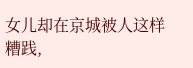女儿却在京城被人这样糟践,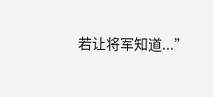若让将军知道...”